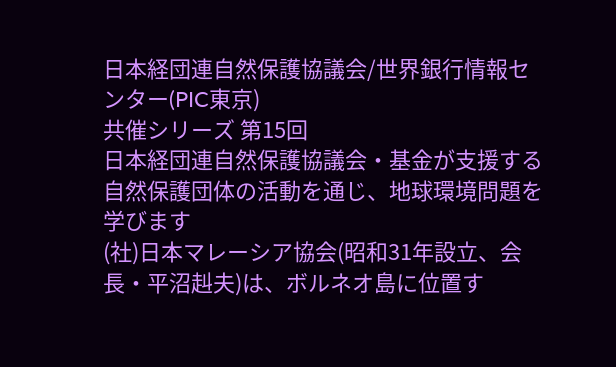日本経団連自然保護協議会/世界銀行情報センター(PIC東京)
共催シリーズ 第15回
日本経団連自然保護協議会・基金が支援する自然保護団体の活動を通じ、地球環境問題を学びます
(社)日本マレーシア協会(昭和31年設立、会長・平沼赳夫)は、ボルネオ島に位置す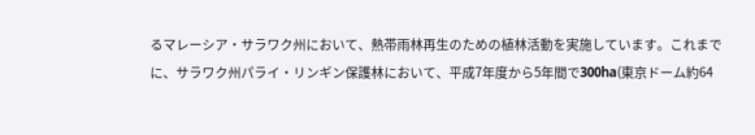るマレーシア・サラワク州において、熱帯雨林再生のための植林活動を実施しています。これまでに、サラワク州パライ・リンギン保護林において、平成7年度から5年間で300ha(東京ドーム約64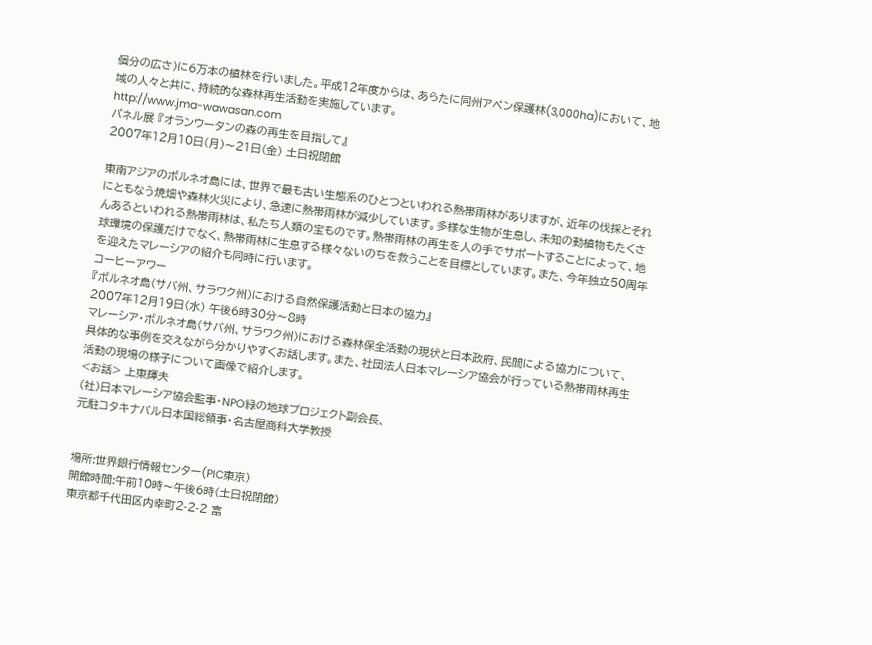個分の広さ)に6万本の植林を行いました。平成12年度からは、あらたに同州アペン保護林(3,000ha)において、地域の人々と共に、持続的な森林再生活動を実施しています。
http://www.jma-wawasan.com
パネル展 『オランウータンの森の再生を目指して』
2007年12月10日(月)〜21日(金) 土日祝閉館

東南アジアのボルネオ島には、世界で最も古い生態系のひとつといわれる熱帯雨林がありますが、近年の伐採とそれにともなう焼畑や森林火災により、急速に熱帯雨林が減少しています。多様な生物が生息し、未知の動植物もたくさんあるといわれる熱帯雨林は、私たち人類の宝ものです。熱帯雨林の再生を人の手でサポートすることによって、地球環境の保護だけでなく、熱帯雨林に生息する様々ないのちを救うことを目標としています。また、今年独立50周年を迎えたマレーシアの紹介も同時に行います。
コーヒーアワー
『ボルネオ島(サバ州、サラワク州)における自然保護活動と日本の協力』
2007年12月19日(水) 午後6時30分〜8時
マレーシア・ボルネオ島(サバ州、サラワク州)における森林保全活動の現状と日本政府、民間による協力について、具体的な事例を交えながら分かりやすくお話します。また、社団法人日本マレーシア協会が行っている熱帯雨林再生活動の現場の様子について画像で紹介します。
<お話> 上東輝夫
(社)日本マレーシア協会監事・NPO緑の地球プロジェクト副会長、
元駐コタキナバル日本国総領事・名古屋商科大学教授


場所:世界銀行情報センター(PIC東京)
開館時間:午前10時〜午後6時(土日祝閉館)
東京都千代田区内幸町2-2-2 富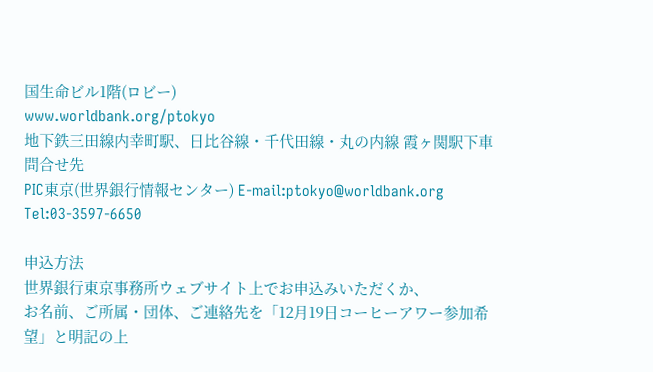国生命ビル1階(ロビー)
www.worldbank.org/ptokyo
地下鉄三田線内幸町駅、日比谷線・千代田線・丸の内線 霞ヶ関駅下車
問合せ先
PIC東京(世界銀行情報センター) E-mail:ptokyo@worldbank.org Tel:03-3597-6650

申込方法
世界銀行東京事務所ウェブサイト上でお申込みいただくか、
お名前、ご所属・団体、ご連絡先を「12月19日コーヒーアワー参加希望」と明記の上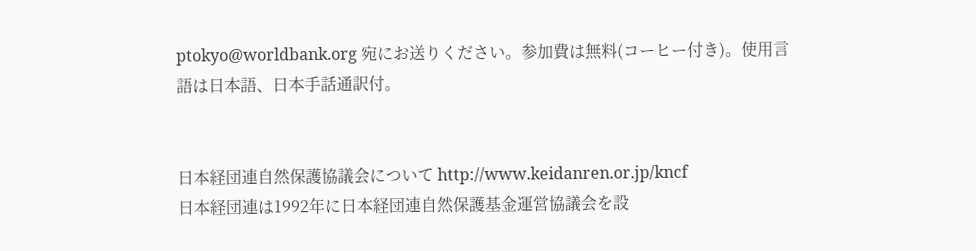ptokyo@worldbank.org 宛にお送りください。参加費は無料(コーヒー付き)。使用言語は日本語、日本手話通訳付。


日本経団連自然保護協議会について http://www.keidanren.or.jp/kncf
日本経団連は1992年に日本経団連自然保護基金運営協議会を設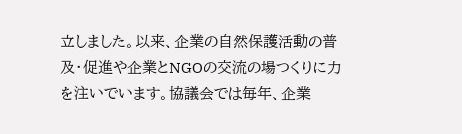立しました。以来、企業の自然保護活動の普及・促進や企業とNGOの交流の場つくりに力を注いでいます。協議会では毎年、企業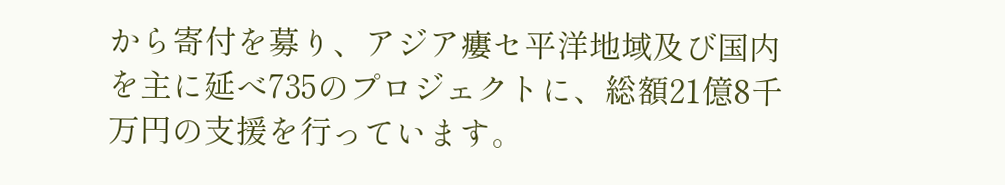から寄付を募り、アジア瘻セ平洋地域及び国内を主に延べ735のプロジェクトに、総額21億8千万円の支援を行っています。